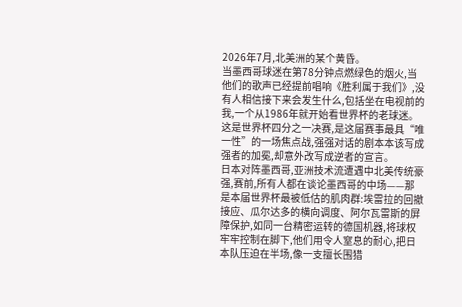2026年7月,北美洲的某个黄昏。
当墨西哥球迷在第78分钟点燃绿色的烟火,当他们的歌声已经提前唱响《胜利属于我们》,没有人相信接下来会发生什么,包括坐在电视前的我,一个从1986年就开始看世界杯的老球迷。
这是世界杯四分之一决赛,是这届赛事最具“唯一性”的一场焦点战,强强对话的剧本本该写成强者的加冕,却意外改写成逆者的宣言。
日本对阵墨西哥,亚洲技术流遭遇中北美传统豪强,赛前,所有人都在谈论墨西哥的中场——那是本届世界杯最被低估的肌肉群:埃雷拉的回撤接应、瓜尔达多的横向调度、阿尔瓦雷斯的屏障保护,如同一台精密运转的德国机器,将球权牢牢控制在脚下,他们用令人窒息的耐心,把日本队压迫在半场,像一支擅长围猎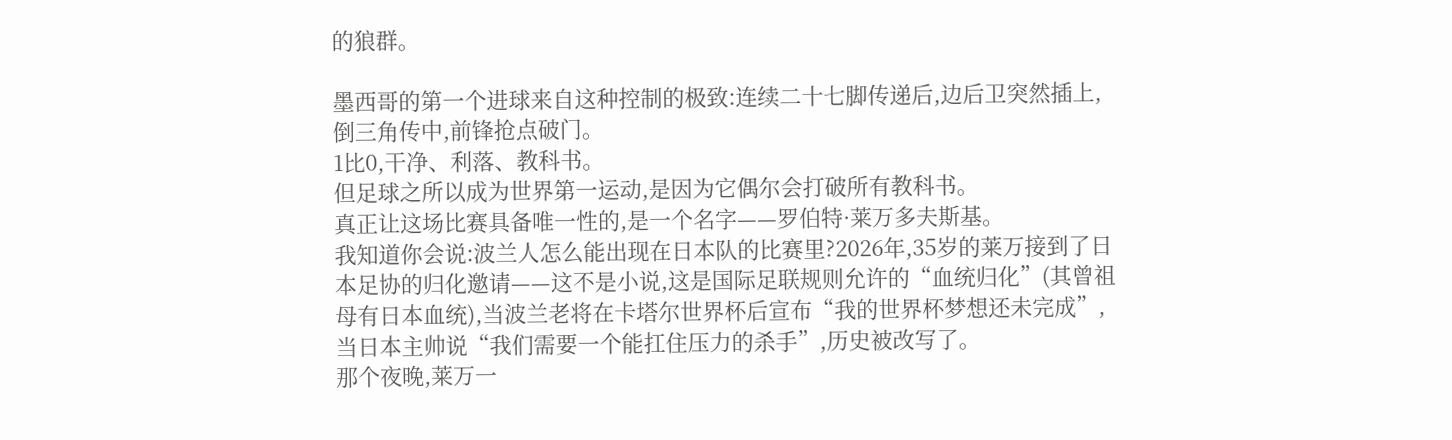的狼群。

墨西哥的第一个进球来自这种控制的极致:连续二十七脚传递后,边后卫突然插上,倒三角传中,前锋抢点破门。
1比0,干净、利落、教科书。
但足球之所以成为世界第一运动,是因为它偶尔会打破所有教科书。
真正让这场比赛具备唯一性的,是一个名字——罗伯特·莱万多夫斯基。
我知道你会说:波兰人怎么能出现在日本队的比赛里?2026年,35岁的莱万接到了日本足协的归化邀请——这不是小说,这是国际足联规则允许的“血统归化”(其曾祖母有日本血统),当波兰老将在卡塔尔世界杯后宣布“我的世界杯梦想还未完成”,当日本主帅说“我们需要一个能扛住压力的杀手”,历史被改写了。
那个夜晚,莱万一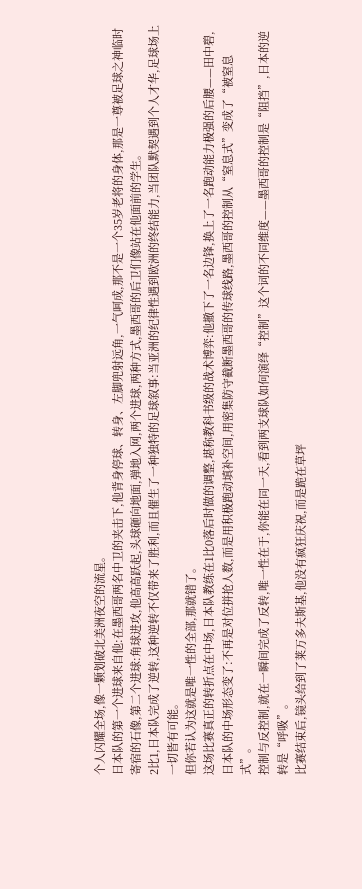个人闪耀全场,像一颗划破北美洲夜空的流星。
日本队的第一个进球来自他:在墨西哥两名中卫的夹击下,他背身停球、转身、左脚兜射远角,一气呵成,那不是一个35岁老将的身体,那是一尊被足球之神临时寄宿的石像,第二个进球:角球进攻,他高高跃起,头球砸向地面,弹地入网,两个进球,两种方式,墨西哥的后卫们像站在他面前的学生。
2比1,日本队完成了逆转,这种逆转不仅带来了胜利,而且催生了一种独特的足球叙事:当亚洲的纪律性遇到欧洲的终结能力,当团队默契遇到个人才华,足球场上一切皆有可能。
但你若认为这就是唯一性的全部,那就错了。
这场比赛真正的转折点在中场,日本队教练在1比0落后时做的调整,堪称教科书级的战术博弈:他撤下了一名边锋,换上了一名跑动能力极强的后腰——田中碧,日本队的中场形态变了:不再是对位拼抢人数,而是用积极跑动填补空间,用密集防守截断墨西哥的传球线路,墨西哥的控制从“窒息式”变成了“被窒息式”。
控制与反控制,就在一瞬间完成了反转,唯一性在于,你能在同一天,看到两支球队如何演绎“控制”这个词的不同维度——墨西哥的控制是“阻挡”,日本的逆转是“呼吸”。
比赛结束后,镜头给到了莱万多夫斯基,他没有疯狂庆祝,而是跪在草坪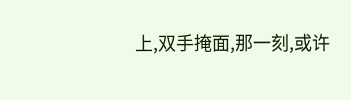上,双手掩面,那一刻,或许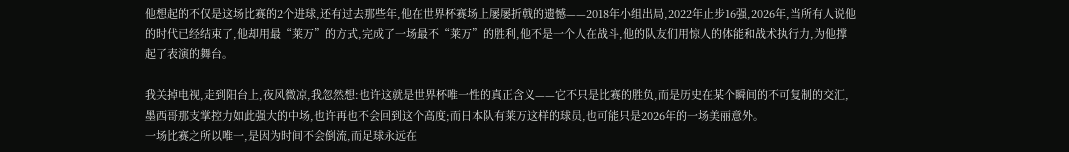他想起的不仅是这场比赛的2个进球,还有过去那些年,他在世界杯赛场上屡屡折戟的遗憾——2018年小组出局,2022年止步16强,2026年,当所有人说他的时代已经结束了,他却用最“莱万”的方式,完成了一场最不“莱万”的胜利,他不是一个人在战斗,他的队友们用惊人的体能和战术执行力,为他撑起了表演的舞台。

我关掉电视,走到阳台上,夜风微凉,我忽然想:也许这就是世界杯唯一性的真正含义——它不只是比赛的胜负,而是历史在某个瞬间的不可复制的交汇,墨西哥那支掌控力如此强大的中场,也许再也不会回到这个高度;而日本队有莱万这样的球员,也可能只是2026年的一场美丽意外。
一场比赛之所以唯一,是因为时间不会倒流,而足球永远在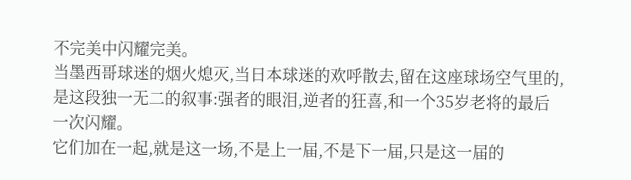不完美中闪耀完美。
当墨西哥球迷的烟火熄灭,当日本球迷的欢呼散去,留在这座球场空气里的,是这段独一无二的叙事:强者的眼泪,逆者的狂喜,和一个35岁老将的最后一次闪耀。
它们加在一起,就是这一场,不是上一届,不是下一届,只是这一届的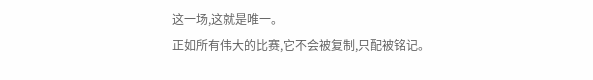这一场,这就是唯一。
正如所有伟大的比赛,它不会被复制,只配被铭记。